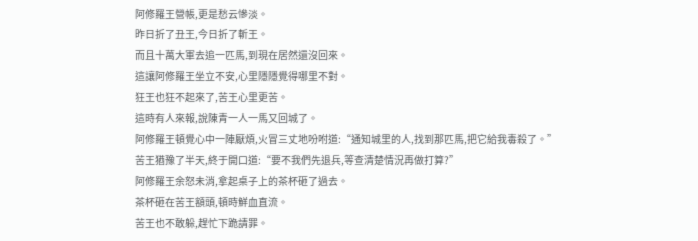阿修羅王營帳,更是愁云慘淡。
昨日折了丑王,今日折了斬王。
而且十萬大軍去追一匹馬,到現在居然還沒回來。
這讓阿修羅王坐立不安,心里隱隱覺得哪里不對。
狂王也狂不起來了,苦王心里更苦。
這時有人來報,說陳青一人一馬又回城了。
阿修羅王頓覺心中一陣厭煩,火冒三丈地吩咐道:“通知城里的人,找到那匹馬,把它給我毒殺了。”
苦王猶豫了半天,終于開口道:“要不我們先退兵,等查清楚情況再做打算?”
阿修羅王余怒未消,拿起桌子上的茶杯砸了過去。
茶杯砸在苦王額頭,頓時鮮血直流。
苦王也不敢躲,趕忙下跪請罪。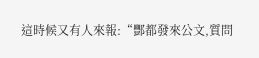這時候又有人來報:“酆都發來公文,質問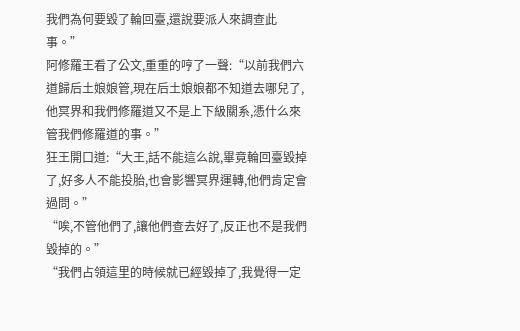我們為何要毀了輪回臺,還說要派人來調查此事。”
阿修羅王看了公文,重重的哼了一聲:“以前我們六道歸后土娘娘管,現在后土娘娘都不知道去哪兒了,他冥界和我們修羅道又不是上下級關系,憑什么來管我們修羅道的事。”
狂王開口道:“大王,話不能這么說,畢竟輪回臺毀掉了,好多人不能投胎,也會影響冥界運轉,他們肯定會過問。”
“唉,不管他們了,讓他們查去好了,反正也不是我們毀掉的。”
“我們占領這里的時候就已經毀掉了,我覺得一定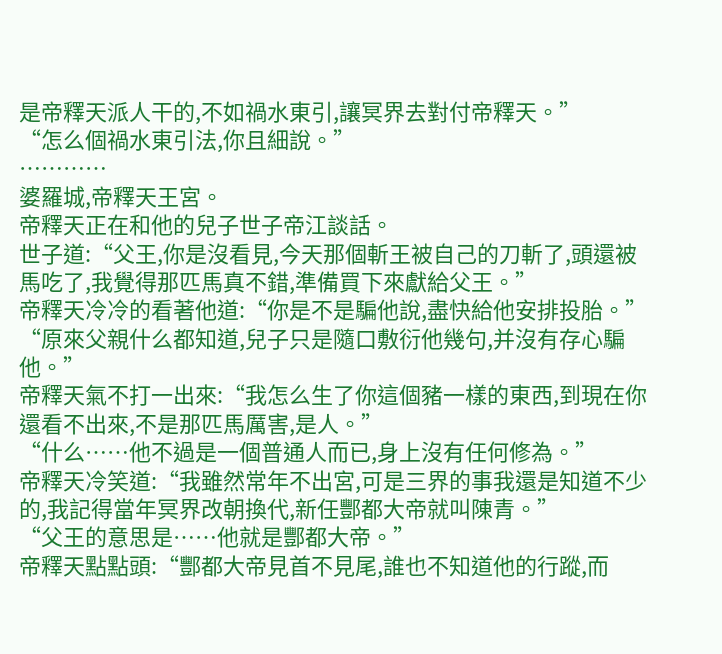是帝釋天派人干的,不如禍水東引,讓冥界去對付帝釋天。”
“怎么個禍水東引法,你且細說。”
…………
婆羅城,帝釋天王宮。
帝釋天正在和他的兒子世子帝江談話。
世子道:“父王,你是沒看見,今天那個斬王被自己的刀斬了,頭還被馬吃了,我覺得那匹馬真不錯,準備買下來獻給父王。”
帝釋天冷冷的看著他道:“你是不是騙他說,盡快給他安排投胎。”
“原來父親什么都知道,兒子只是隨口敷衍他幾句,并沒有存心騙他。”
帝釋天氣不打一出來:“我怎么生了你這個豬一樣的東西,到現在你還看不出來,不是那匹馬厲害,是人。”
“什么……他不過是一個普通人而已,身上沒有任何修為。”
帝釋天冷笑道:“我雖然常年不出宮,可是三界的事我還是知道不少的,我記得當年冥界改朝換代,新任酆都大帝就叫陳青。”
“父王的意思是……他就是酆都大帝。”
帝釋天點點頭:“酆都大帝見首不見尾,誰也不知道他的行蹤,而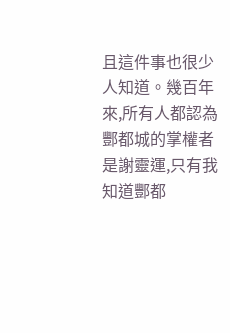且這件事也很少人知道。幾百年來,所有人都認為酆都城的掌權者是謝靈運,只有我知道酆都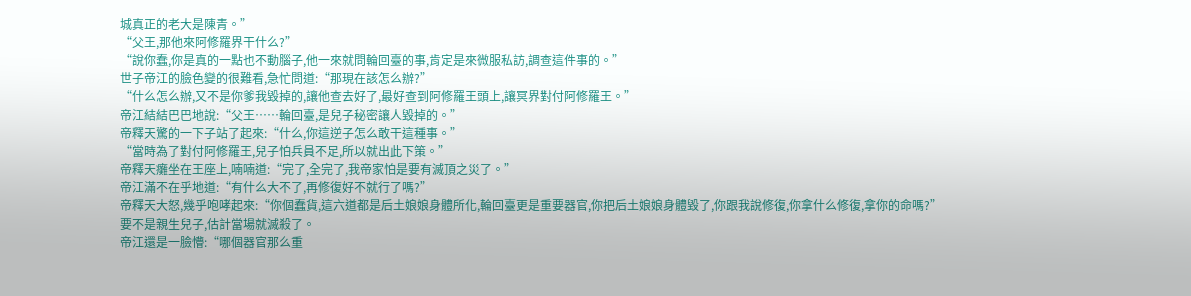城真正的老大是陳青。”
“父王,那他來阿修羅界干什么?”
“說你蠢,你是真的一點也不動腦子,他一來就問輪回臺的事,肯定是來微服私訪,調查這件事的。”
世子帝江的臉色變的很難看,急忙問道:“那現在該怎么辦?”
“什么怎么辦,又不是你爹我毀掉的,讓他查去好了,最好查到阿修羅王頭上,讓冥界對付阿修羅王。”
帝江結結巴巴地說:“父王……輪回臺,是兒子秘密讓人毀掉的。”
帝釋天驚的一下子站了起來:“什么,你這逆子怎么敢干這種事。”
“當時為了對付阿修羅王,兒子怕兵員不足,所以就出此下策。”
帝釋天癱坐在王座上,喃喃道:“完了,全完了,我帝家怕是要有滅頂之災了。”
帝江滿不在乎地道:“有什么大不了,再修復好不就行了嗎?”
帝釋天大怒,幾乎咆哮起來:“你個蠢貨,這六道都是后土娘娘身體所化,輪回臺更是重要器官,你把后土娘娘身體毀了,你跟我說修復,你拿什么修復,拿你的命嗎?”
要不是親生兒子,估計當場就滅殺了。
帝江還是一臉懵:“哪個器官那么重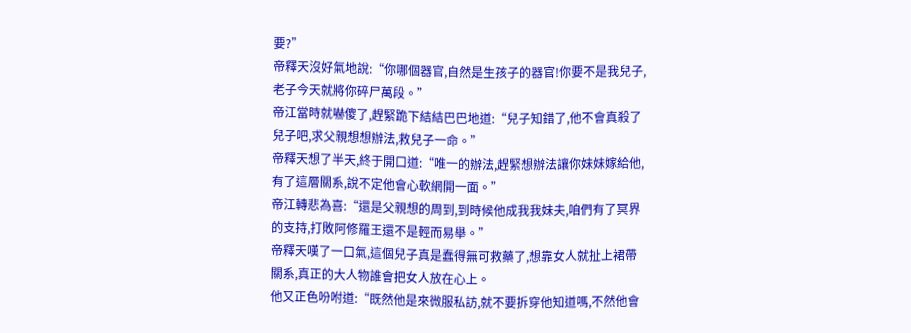要?”
帝釋天沒好氣地說:“你哪個器官,自然是生孩子的器官!你要不是我兒子,老子今天就將你碎尸萬段。”
帝江當時就嚇傻了,趕緊跪下結結巴巴地道:“兒子知錯了,他不會真殺了兒子吧,求父親想想辦法,救兒子一命。”
帝釋天想了半天,終于開口道:“唯一的辦法,趕緊想辦法讓你妹妹嫁給他,有了這層關系,說不定他會心軟網開一面。”
帝江轉悲為喜:“還是父親想的周到,到時候他成我我妹夫,咱們有了冥界的支持,打敗阿修羅王還不是輕而易舉。”
帝釋天嘆了一口氣,這個兒子真是蠢得無可救藥了,想靠女人就扯上裙帶關系,真正的大人物誰會把女人放在心上。
他又正色吩咐道:“既然他是來微服私訪,就不要拆穿他知道嗎,不然他會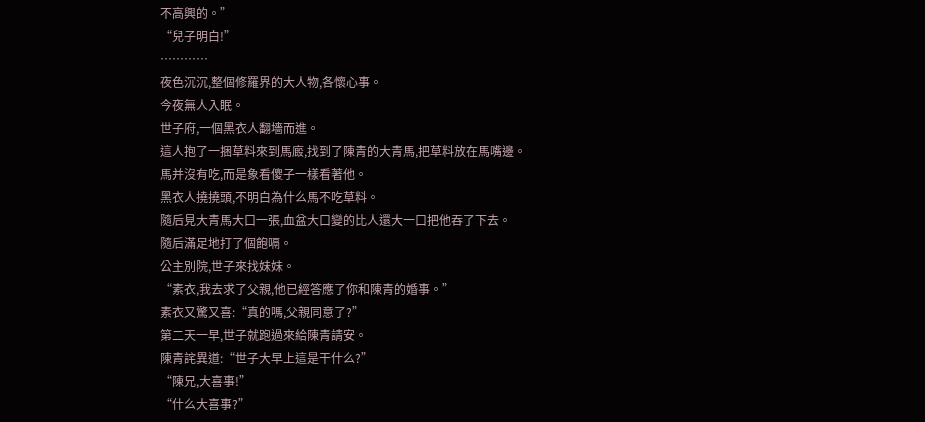不高興的。”
“兒子明白!”
…………
夜色沉沉,整個修羅界的大人物,各懷心事。
今夜無人入眠。
世子府,一個黑衣人翻墻而進。
這人抱了一捆草料來到馬廄,找到了陳青的大青馬,把草料放在馬嘴邊。
馬并沒有吃,而是象看傻子一樣看著他。
黑衣人撓撓頭,不明白為什么馬不吃草料。
隨后見大青馬大口一張,血盆大口變的比人還大一口把他吞了下去。
隨后滿足地打了個飽嗝。
公主別院,世子來找妹妹。
“素衣,我去求了父親,他已經答應了你和陳青的婚事。”
素衣又驚又喜:“真的嗎,父親同意了?”
第二天一早,世子就跑過來給陳青請安。
陳青詫異道:“世子大早上這是干什么?”
“陳兄,大喜事!”
“什么大喜事?”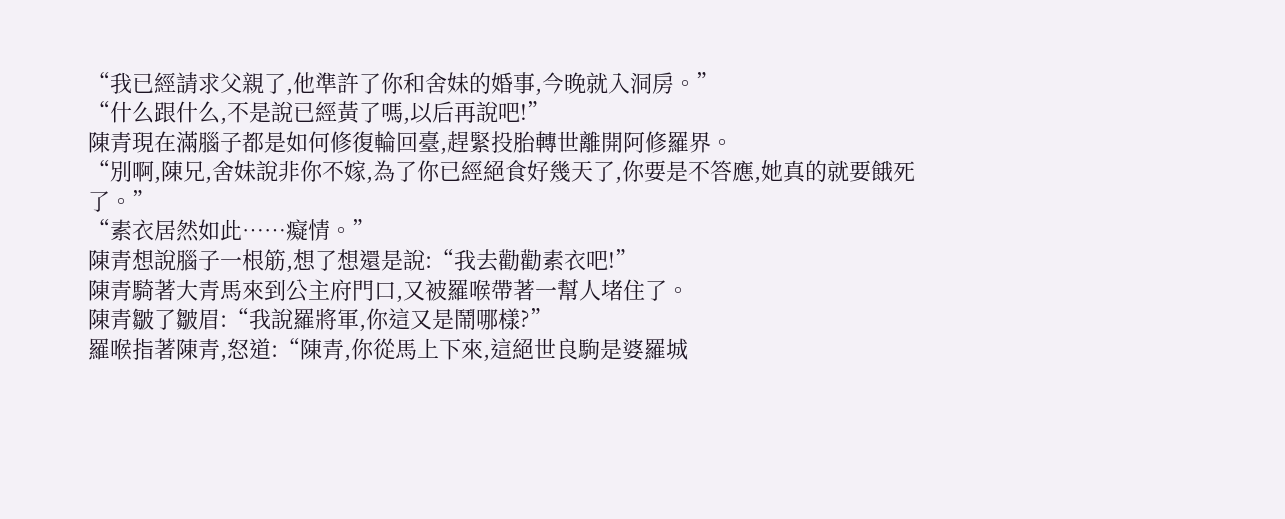“我已經請求父親了,他準許了你和舍妹的婚事,今晚就入洞房。”
“什么跟什么,不是說已經黃了嗎,以后再說吧!”
陳青現在滿腦子都是如何修復輪回臺,趕緊投胎轉世離開阿修羅界。
“別啊,陳兄,舍妹說非你不嫁,為了你已經絕食好幾天了,你要是不答應,她真的就要餓死了。”
“素衣居然如此……癡情。”
陳青想說腦子一根筋,想了想還是說:“我去勸勸素衣吧!”
陳青騎著大青馬來到公主府門口,又被羅喉帶著一幫人堵住了。
陳青皺了皺眉:“我說羅將軍,你這又是鬧哪樣?”
羅喉指著陳青,怒道:“陳青,你從馬上下來,這絕世良駒是婆羅城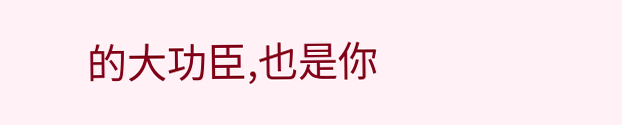的大功臣,也是你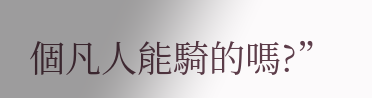個凡人能騎的嗎?”